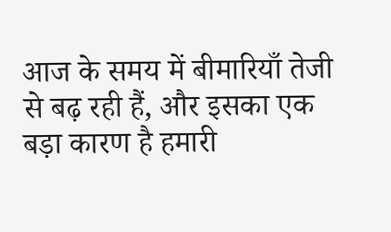आज के समय में बीमारियाँ तेजी से बढ़ रही हैं, और इसका एक बड़ा कारण है हमारी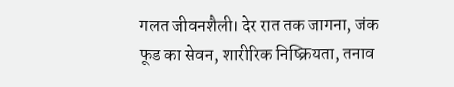गलत जीवनशैली। देर रात तक जागना, जंक फूड का सेवन, शारीरिक निष्क्रियता, तनाव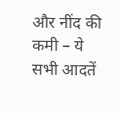और नींद की कमी – ये सभी आदतें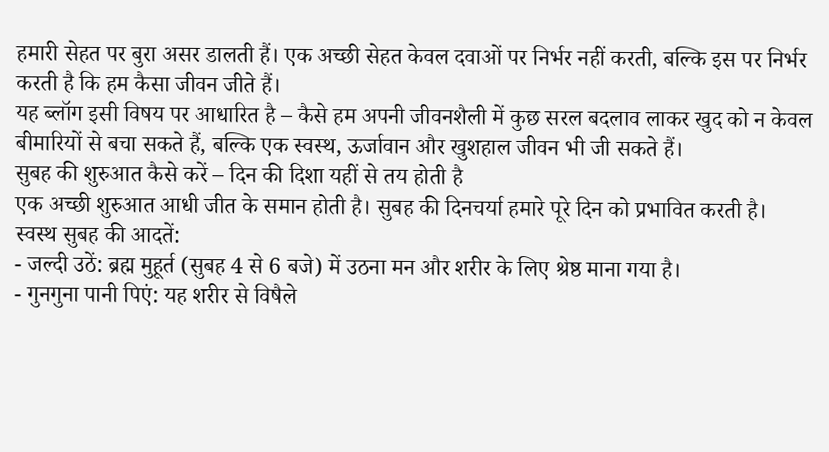हमारी सेहत पर बुरा असर डालती हैं। एक अच्छी सेहत केवल दवाओं पर निर्भर नहीं करती, बल्कि इस पर निर्भर करती है कि हम कैसा जीवन जीते हैं।
यह ब्लॉग इसी विषय पर आधारित है – कैसे हम अपनी जीवनशैली में कुछ सरल बदलाव लाकर खुद को न केवल बीमारियों से बचा सकते हैं, बल्कि एक स्वस्थ, ऊर्जावान और खुशहाल जीवन भी जी सकते हैं।
सुबह की शुरुआत कैसे करें – दिन की दिशा यहीं से तय होती है
एक अच्छी शुरुआत आधी जीत के समान होती है। सुबह की दिनचर्या हमारे पूरे दिन को प्रभावित करती है।
स्वस्थ सुबह की आदतें:
- जल्दी उठें: ब्रह्म मुहूर्त (सुबह 4 से 6 बजे) में उठना मन और शरीर के लिए श्रेष्ठ माना गया है।
- गुनगुना पानी पिएं: यह शरीर से विषैले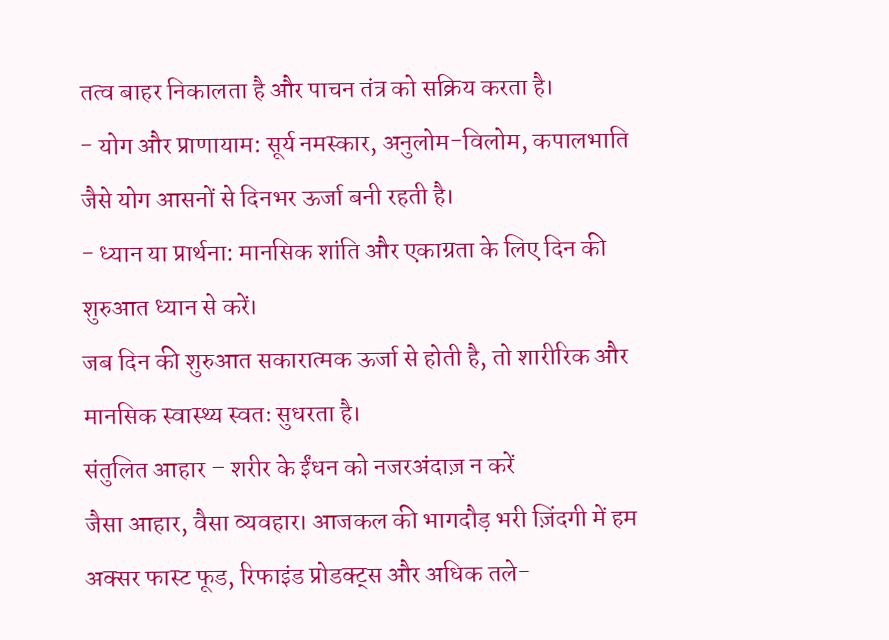तत्व बाहर निकालता है और पाचन तंत्र को सक्रिय करता है।
- योग और प्राणायाम: सूर्य नमस्कार, अनुलोम-विलोम, कपालभाति जैसे योग आसनों से दिनभर ऊर्जा बनी रहती है।
- ध्यान या प्रार्थना: मानसिक शांति और एकाग्रता के लिए दिन की शुरुआत ध्यान से करें।
जब दिन की शुरुआत सकारात्मक ऊर्जा से होती है, तो शारीरिक और मानसिक स्वास्थ्य स्वतः सुधरता है।
संतुलित आहार – शरीर के ईंधन को नजरअंदाज़ न करें
जैसा आहार, वैसा व्यवहार। आजकल की भागदौड़ भरी ज़िंदगी में हम अक्सर फास्ट फूड, रिफाइंड प्रोडक्ट्स और अधिक तले-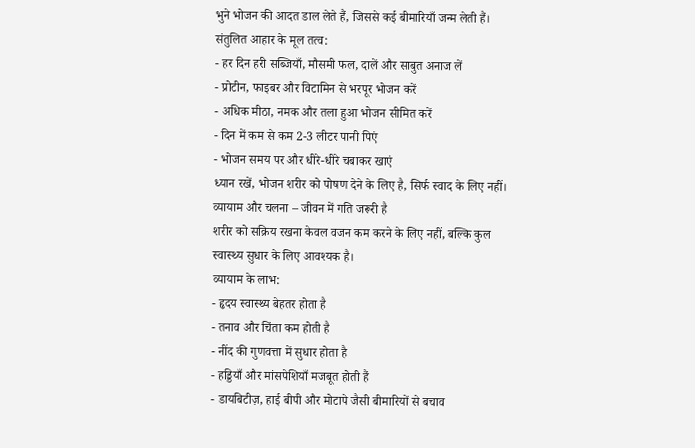भुने भोजन की आदत डाल लेते हैं, जिससे कई बीमारियाँ जन्म लेती हैं।
संतुलित आहार के मूल तत्व:
- हर दिन हरी सब्जियाँ, मौसमी फल, दालें और साबुत अनाज लें
- प्रोटीन, फाइबर और विटामिन से भरपूर भोजन करें
- अधिक मीठा, नमक और तला हुआ भोजन सीमित करें
- दिन में कम से कम 2-3 लीटर पानी पिएं
- भोजन समय पर और धीरे-धीरे चबाकर खाएं
ध्यान रखें, भोजन शरीर को पोषण देने के लिए है, सिर्फ स्वाद के लिए नहीं।
व्यायाम और चलना – जीवन में गति जरूरी है
शरीर को सक्रिय रखना केवल वजन कम करने के लिए नहीं, बल्कि कुल स्वास्थ्य सुधार के लिए आवश्यक है।
व्यायाम के लाभ:
- हृदय स्वास्थ्य बेहतर होता है
- तनाव और चिंता कम होती है
- नींद की गुणवत्ता में सुधार होता है
- हड्डियाँ और मांसपेशियाँ मजबूत होती हैं
- डायबिटीज़, हाई बीपी और मोटापे जैसी बीमारियों से बचाव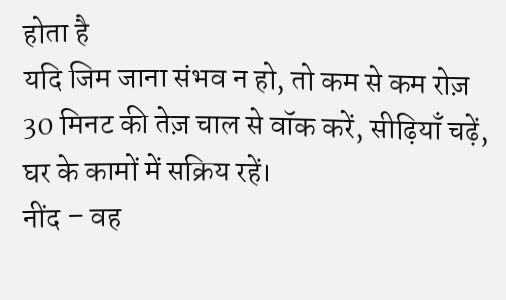होता है
यदि जिम जाना संभव न हो, तो कम से कम रोज़ 30 मिनट की तेज़ चाल से वॉक करें, सीढ़ियाँ चढ़ें, घर के कामों में सक्रिय रहें।
नींद – वह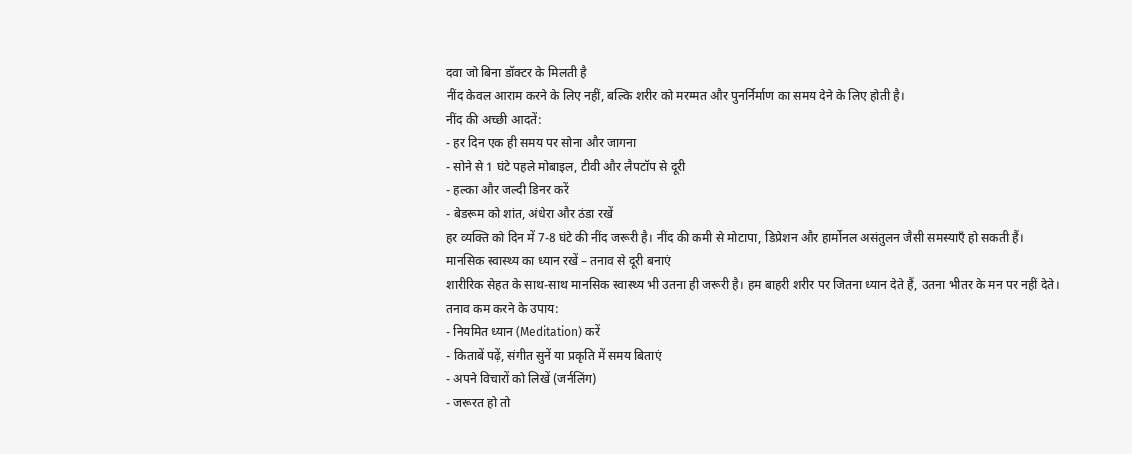दवा जो बिना डॉक्टर के मिलती है
नींद केवल आराम करने के लिए नहीं, बल्कि शरीर को मरम्मत और पुनर्निर्माण का समय देने के लिए होती है।
नींद की अच्छी आदतें:
- हर दिन एक ही समय पर सोना और जागना
- सोने से 1 घंटे पहले मोबाइल, टीवी और लैपटॉप से दूरी
- हल्का और जल्दी डिनर करें
- बेडरूम को शांत, अंधेरा और ठंडा रखें
हर व्यक्ति को दिन में 7-8 घंटे की नींद जरूरी है। नींद की कमी से मोटापा, डिप्रेशन और हार्मोनल असंतुलन जैसी समस्याएँ हो सकती हैं।
मानसिक स्वास्थ्य का ध्यान रखें – तनाव से दूरी बनाएं
शारीरिक सेहत के साथ-साथ मानसिक स्वास्थ्य भी उतना ही जरूरी है। हम बाहरी शरीर पर जितना ध्यान देते हैं, उतना भीतर के मन पर नहीं देते।
तनाव कम करने के उपाय:
- नियमित ध्यान (Meditation) करें
- किताबें पढ़ें, संगीत सुनें या प्रकृति में समय बिताएं
- अपने विचारों को लिखें (जर्नलिंग)
- जरूरत हो तो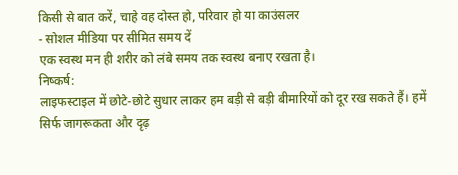किसी से बात करें, चाहे वह दोस्त हो, परिवार हो या काउंसलर
- सोशल मीडिया पर सीमित समय दें
एक स्वस्थ मन ही शरीर को लंबे समय तक स्वस्थ बनाए रखता है।
निष्कर्ष:
लाइफस्टाइल में छोटे-छोटे सुधार लाकर हम बड़ी से बड़ी बीमारियों को दूर रख सकते हैं। हमें सिर्फ जागरूकता और दृढ़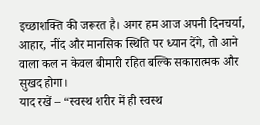इच्छाशक्ति की जरूरत है। अगर हम आज अपनी दिनचर्या, आहार, नींद और मानसिक स्थिति पर ध्यान देंगे, तो आने वाला कल न केवल बीमारी रहित बल्कि सकारात्मक और सुखद होगा।
याद रखें – “स्वस्थ शरीर में ही स्वस्थ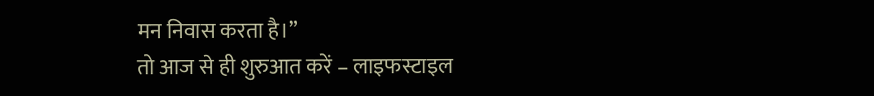मन निवास करता है।”
तो आज से ही शुरुआत करें – लाइफस्टाइल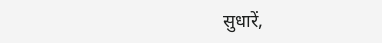सुधारें,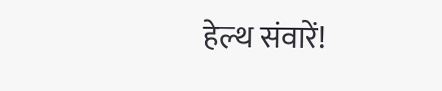हेल्थ संवारें!